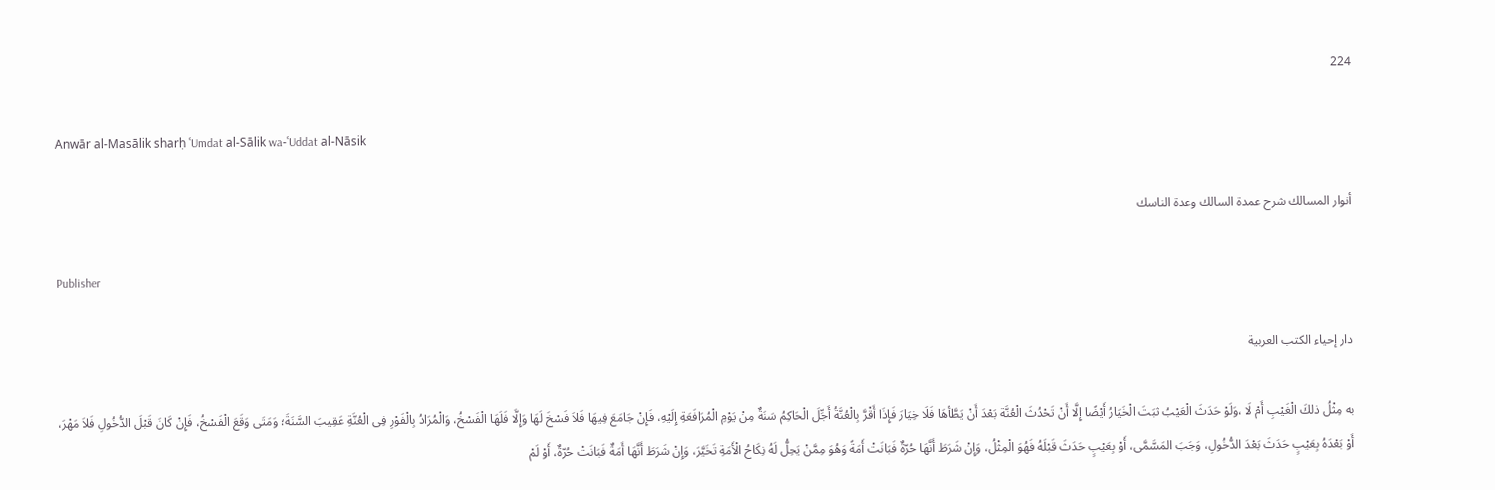224

Anwār al-Masālik sharḥ ʿUmdat al-Sālik wa-ʿUddat al-Nāsik

أنوار المسالك شرح عمدة السالك وعدة الناسك

Publisher

دار إحياء الكتب العربية

به مِثْلُ ذلكَ الْغَيْبِ أَمْ لَا ،وَلَوْ حَدَثَ الْعَيْبُ ثبَتَ الْخَيَارُ أَيْضًا إِلَّا أَنْ تَحْدُثَ الْعُنَّة بَعْدَ أَنْ يَطَّأهَا فَلَا خِيَارَ فَإِذَا أَقْرَّ بِالْعُنَّةُ أَجِّلَ الْحَاكِمُ سَنَةٌ مِنْ يَوْمِ الْمُرَافَعَةِ إِلَيْهِ، فَإِنْ جَامَعَ فِيهَا فَلاَ فَسْخَ لَهَا وَإِلَّا فَلَهَا الْفَسْخُ، وَالْمُرَادُ بِالْفَوْرِ فِى الْعُنَّةِ عَقِيبَ السَّنَةَ؛ وَمَتَى وَقَعَ الْفَسْخُ، فَإِنْ كَانَ قَبْلَ الدُّخُولِ فَلاَ مَهْرَ، أَوْ بَعْدَهُ بِعَيْبٍ حَدَثَ بَعْدَ الدُّخُولِ، وَجَبَ المَسَّمَّى، أَوْ بِعَيْبٍ حَدَثَ قَبْلَهُ فَهُوَ الْمِثْلُ، وَإِنْ شَرَطَ أَنَّهَا حُرّةٌ فَبَانَتْ أَمَةً وَهُوَ مِمَّنْ يَحِلُّ لَهُ نِكَاحُ الْأَمَةِ تَخَيَّرَ، وَإِنْ شَرَطَ أَنَّهَا أَمَةٌ فَبَانَتْ حُرّةٌ، أَوْ لَمْ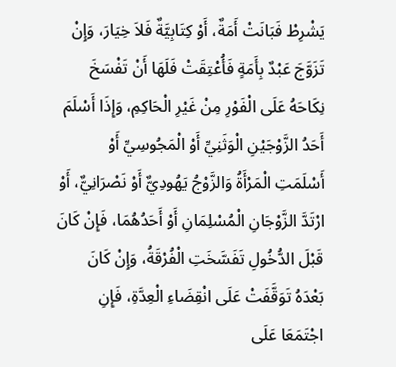يَشْرِطْ فَبَانَتْ أَمَةٌ، أَوْ كِتَابِيَّةٌ فَلاَ خِيَارَ، وَإِنْ تَزَوَّجَ عَبْدٌ بِأَمَةٍ فَأُعْتِقَتْ فَلَهَا أَنْ تَفْسَخَ نِكَاحَهُ عَلَى الْفَوْرِ مِنْ غَيْرِ الْحَاكِمِ، وَإِذَا أَسْلَمَ أَحَدُ الزَّوْجَيْنِ الْوَثَنِيِّ أَوْ الْمَجُوسِيِّ أَوْ أَسْلَمَتِ الْمَرْأَةُ وَالزَّوْجُ يَهُودِيٌّ أَوْ نَصْرَانِيٌّ، أَوْ ارْتَدَّ الزَّوْجَانِ الْمُسْلِمَانِ أَوْ أَحَدُهُمَا، فَإِنْ كَانَ قَبْلَ الدُّخُولِ تَفَسَّخَتِ الْفُرْقَةُ، وَإِنْ كَانَ بَعْدَهُ تَوَقَّفَتْ عَلَى انْقِضَاءِ الْعِدَّةِ، فَإِنِ اجْتَمَعَا عَلَى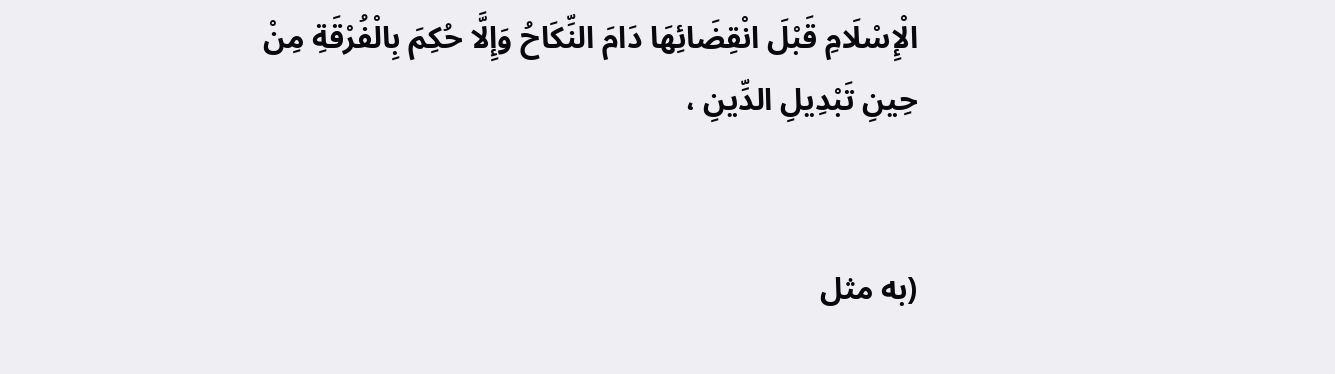الْإِسْلَامِ قَبْلَ انْقِضَائِهَا دَامَ النِّكَاحُ وَإِلَّا حُكِمَ بِالْفُرْقَةِ مِنْ حِينِ تَبْدِيلِ الدِّينِ ،


(به مثل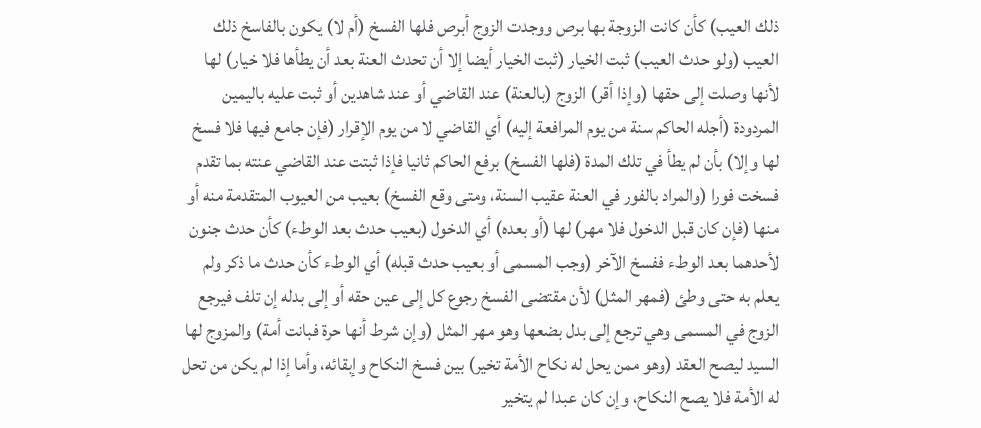ذلك العيب) كأن كانت الزوجة بها برص ووجدت الزوج أبرص فلها الفسخ (أم لا) يكون بالفاسخ ذلك العيب (ولو حدث العيب) ثبت الخيار (ثبت الخيار أيضا إلا أن تحدث العنة بعد أن يطأها فلا خيار) لها لأنها وصلت إلى حقها (وإذا أقر) الزوج (بالعنة) عند القاضي أو عند شاهدين أو ثبت عليه باليمين المردودة (أجله الحاكم سنة من يوم المرافعة إليه) أي القاضي لا من يوم الإقرار (فإن جامع فيها فلا فسخ لها وإلا) بأن لم يطأ في تلك المدة (فلها الفسخ) برفع الحاكم ثانيا فإذا ثبتت عند القاضي عنته بما تقدم فسخت فورا (والمراد بالفور في العنة عقيب السنة، ومتى وقع الفسخ) بعيب من العيوب المتقدمة منه أو منها (فإن كان قبل الدخول فلا مهر) لها (أو بعده) أي الدخول (بعيب حدث بعد الوطء) كأن حدث جنون لأحدهما بعد الوطء ففسخ الآخر (وجب المسمى أو بعيب حدث قبله) أي الوطء كأن حدث ما ذكر ولم يعلم به حتى وطئ (فمهر المثل) لأن مقتضى الفسخ رجوع كل إلى عين حقه أو إلى بدله إن تلف فيرجع الزوج في المسمى وهي ترجع إلى بدل بضعها وهو مهر المثل (وإن شرط أنها حرة فبانت أمة) والمزوج لها السيد ليصح العقد (وهو ممن يحل له نكاح الأمة تخير) بين فسخ النكاح وإبقائه، وأما إذا لم يكن من تحل له الأمة فلا يصح النكاح، وإن كان عبدا لم يتخير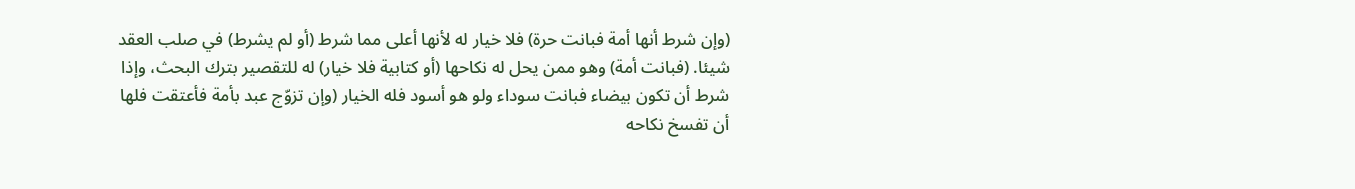(وإن شرط أنها أمة فبانت حرة) فلا خيار له لأنها أعلى مما شرط (أو لم يشرط) في صلب العقد شيئا. (فبانت أمة) وهو ممن يحل له نكاحها (أو كتابية فلا خيار) له للتقصير بترك البحث، وإذا شرط أن تكون بيضاء فبانت سوداء ولو هو أسود فله الخيار (وإن تزوّج عبد بأمة فأعتقت فلها أن تفسخ نكاحه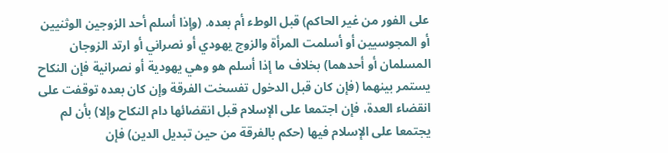على الفور من غير الحاكم) قبل الوطء أم بعده. (وإذا أسلم أحد الزوجين الوثنيين أو المجوسيين أو أسلمت المرأة والزوج يهودي أو نصراني أو ارتد الزوجان المسلمان أو أحدهما) بخلاف ما إذا أسلم هو وهي يهودية أو نصرانية فإن النكاح يستمر بينهما (فإن كان قبل الدخول تفسخت الفرقة وإن كان بعده توقفت على انقضاء العدة، فإن اجتمعا على الإسلام قبل انقضائها دام النكاح وإلا) بأن لم يجتمعا على الإسلام فيها (حكم بالفرقة من حين تبديل الدين) فإن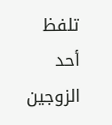تلفظ أحد الزوجين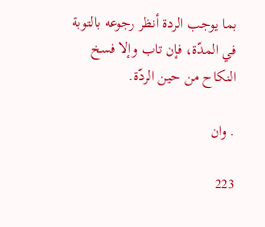بما يوجب الردة أنظر رجوعه بالتوبة في المدّة، فإن تاب وإلا فسخ النكاح من حين الردّة.

. وان

223